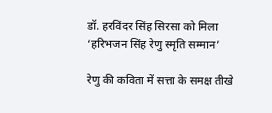डॉ. हरविंदर सिंह सिरसा को मिला ‘हरिभजन सिंह रेणु स्मृति सम्मान’

रेणु की कविता में सत्ता के समक्ष तीखे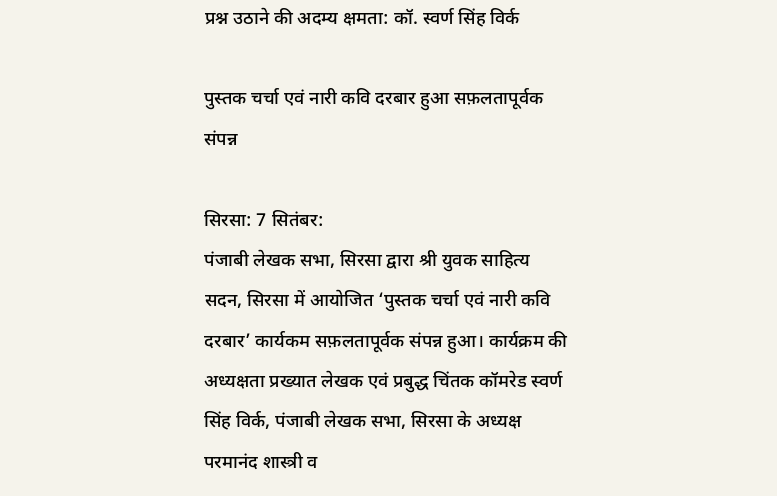प्रश्न उठाने की अदम्य क्षमता: कॉ. स्वर्ण सिंह विर्क

पुस्तक चर्चा एवं नारी कवि दरबार हुआ सफ़लतापूर्वक संपन्न

सिरसा: 7 सितंबर:
पंजाबी लेखक सभा, सिरसा द्वारा श्री युवक साहित्य सदन, सिरसा में आयोजित ‘पुस्तक चर्चा एवं नारी कवि दरबार’ कार्यकम सफ़लतापूर्वक संपन्न हुआ। कार्यक्रम की अध्यक्षता प्रख्यात लेखक एवं प्रबुद्ध चिंतक कॉमरेड स्वर्ण सिंह विर्क, पंजाबी लेखक सभा, सिरसा के अध्यक्ष परमानंद शास्त्री व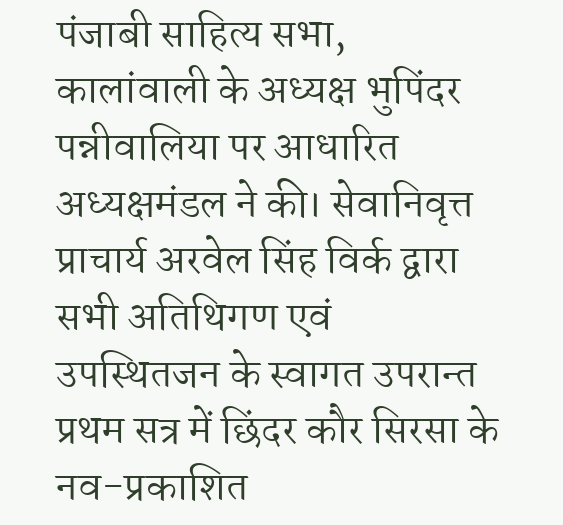पंजाबी साहित्य सभा, कालांवाली के अध्यक्ष भुपिंदर पन्नीवालिया पर आधारित अध्यक्षमंडल ने की। सेवानिवृत्त प्राचार्य अरवेल सिंह विर्क द्वारा सभी अतिथिगण एवं उपस्थितजन के स्वागत उपरान्त प्रथम सत्र में छिंदर कौर सिरसा के नव-प्रकाशित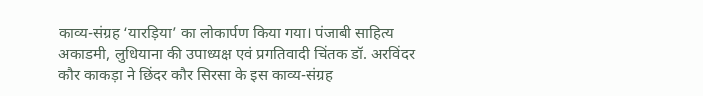काव्य-संग्रह ‘यारड़िया’ का लोकार्पण किया गया। पंजाबी साहित्य अकाडमी, लुधियाना की उपाध्यक्ष एवं प्रगतिवादी चिंतक डॉ. अरविंदर कौर काकड़ा ने छिंदर कौर सिरसा के इस काव्य-संग्रह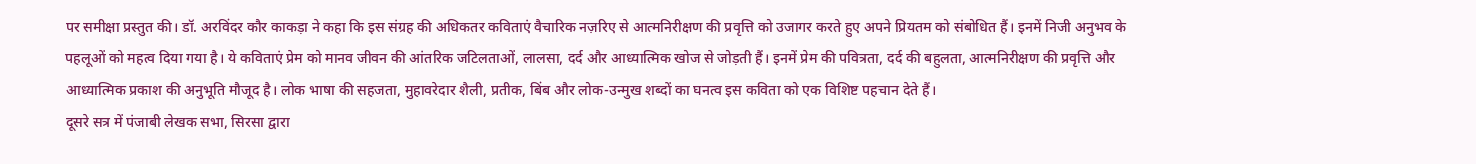पर समीक्षा प्रस्तुत की। डॉ. अरविंदर कौर काकड़ा ने कहा कि इस संग्रह की अधिकतर कविताएं वैचारिक नज़रिए से आत्मनिरीक्षण की प्रवृत्ति को उजागर करते हुए अपने प्रियतम को संबोधित हैं। इनमें निजी अनुभव के पहलूओं को महत्व दिया गया है। ये कविताएं प्रेम को मानव जीवन की आंतरिक जटिलताओं, लालसा, दर्द और आध्यात्मिक खोज से जोड़ती हैं। इनमें प्रेम की पवित्रता, दर्द की बहुलता, आत्मनिरीक्षण की प्रवृत्ति और आध्यात्मिक प्रकाश की अनुभूति मौजूद है। लोक भाषा की सहजता, मुहावरेदार शैली, प्रतीक, बिंब और लोक-उन्मुख शब्दों का घनत्व इस कविता को एक विशिष्ट पहचान देते हैं।
दूसरे सत्र में पंजाबी लेखक सभा, सिरसा द्वारा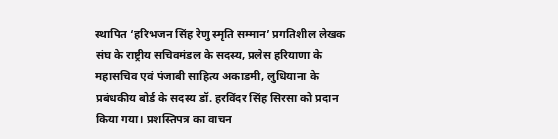स्थापित ‘हरिभजन सिंह रेणु स्मृति सम्मान’ प्रगतिशील लेखक संघ के राष्ट्रीय सचिवमंडल के सदस्य, प्रलेस हरियाणा के महासचिव एवं पंजाबी साहित्य अकाडमी, लुधियाना के प्रबंधकीय बोर्ड के सदस्य डॉ. हरविंदर सिंह सिरसा को प्रदान किया गया। प्रशस्तिपत्र का वाचन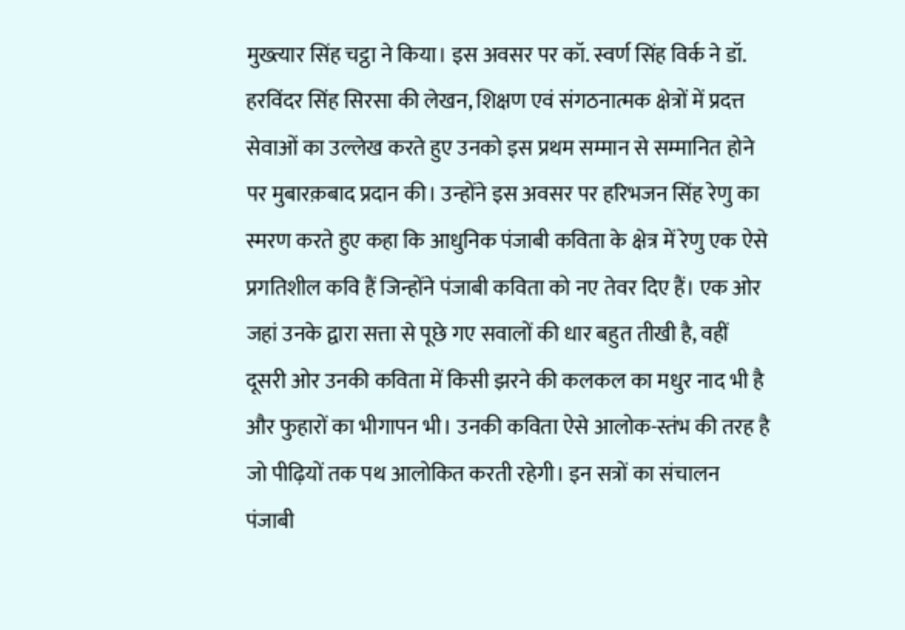मुख्त्यार सिंह चट्ठा ने किया। इस अवसर पर कॉ. स्वर्ण सिंह विर्क ने डॉ. हरविंदर सिंह सिरसा की लेखन, शिक्षण एवं संगठनात्मक क्षेत्रों में प्रदत्त सेवाओं का उल्लेख करते हुए उनको इस प्रथम सम्मान से सम्मानित होने पर मुबारक़बाद प्रदान की। उन्होंने इस अवसर पर हरिभजन सिंह रेणु का स्मरण करते हुए कहा कि आधुनिक पंजाबी कविता के क्षेत्र में रेणु एक ऐसे प्रगतिशील कवि हैं जिन्होंने पंजाबी कविता को नए तेवर दिए हैं। एक ओर जहां उनके द्वारा सत्ता से पूछे गए सवालों की धार बहुत तीखी है, वहीं दूसरी ओर उनकी कविता में किसी झरने की कलकल का मधुर नाद भी है और फुहारों का भीगापन भी। उनकी कविता ऐसे आलोक-स्तंभ की तरह है जो पीढ़ियों तक पथ आलोकित करती रहेगी। इन सत्रों का संचालन पंजाबी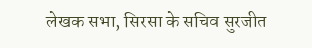लेखक सभा, सिरसा के सचिव सुरजीत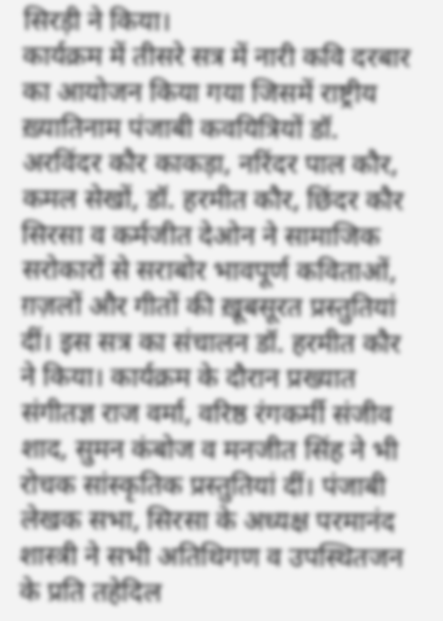सिरड़ी ने किया।
कार्यक्रम में तीसरे सत्र में नारी कवि दरबार का आयोजन किया गया जिसमें राष्ट्रीय ख़्यातिनाम पंजाबी कवयित्रियों डॉ. अरविंदर कौर काकड़ा, नरिंदर पाल कौर, कमल सेखों, डॉ. हरमीत कौर, छिंदर कौर सिरसा व कर्मजीत देओन ने सामाजिक सरोकारों से सराबोर भावपूर्ण कविताओं, ग़ज़लों और गीतों की ख़ूबसूरत प्रस्तुतियां दीं। इस सत्र का संचालन डॉ. हरमीत कौर ने किया। कार्यक्रम के दौरान प्रख्यात संगीतज्ञ राज वर्मा, वरिष्ठ रंगकर्मी संजीव शाद, सुमन कंबोज व मनजीत सिंह ने भी रोचक सांस्कृतिक प्रस्तुतियां दीं। पंजाबी लेखक सभा, सिरसा के अध्यक्ष परमानंद शास्त्री ने सभी अतिथिगण व उपस्थितजन के प्रति तहेदिल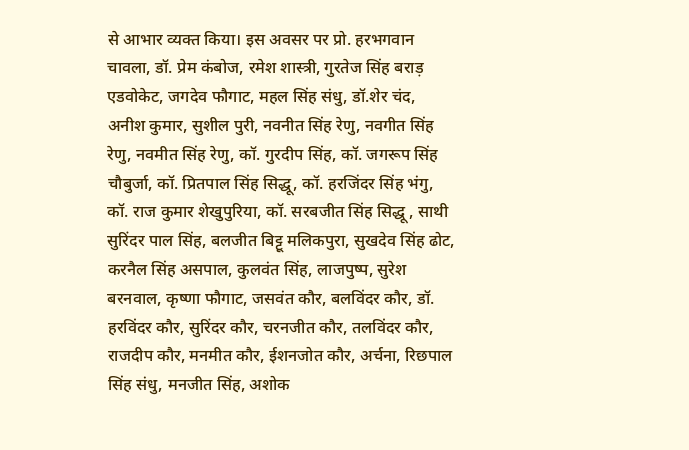से आभार व्यक्त किया। इस अवसर पर प्रो. हरभगवान चावला, डॉ. प्रेम कंबोज, रमेश शास्त्री, गुरतेज सिंह बराड़ एडवोकेट, जगदेव फौगाट, महल सिंह संधु, डॉ.शेर चंद, अनीश कुमार, सुशील पुरी, नवनीत सिंह रेणु, नवगीत सिंह रेणु, नवमीत सिंह रेणु, कॉ. गुरदीप सिंह, कॉ. जगरूप सिंह चौबुर्जा, कॉ. प्रितपाल सिंह सिद्धू, कॉ. हरजिंदर सिंह भंगु, कॉ. राज कुमार शेखुपुरिया, कॉ. सरबजीत सिंह सिद्धू , साथी सुरिंदर पाल सिंह, बलजीत बिट्टू मलिकपुरा, सुखदेव सिंह ढोट, करनैल सिंह असपाल, कुलवंत सिंह, लाजपुष्प, सुरेश बरनवाल, कृष्णा फौगाट, जसवंत कौर, बलविंदर कौर, डॉ. हरविंदर कौर, सुरिंदर कौर, चरनजीत कौर, तलविंदर कौर, राजदीप कौर, मनमीत कौर, ईशनजोत कौर, अर्चना, रिछपाल सिंह संधु, मनजीत सिंह, अशोक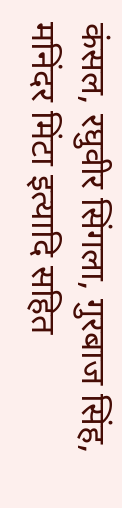कंसल, रघुवीर सिंगला, गुरबाज सिंह, मनिंदर मिंटा इत्यादि सहित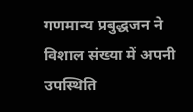गणमान्य प्रबुद्धजन ने विशाल संख्या में अपनी उपस्थिति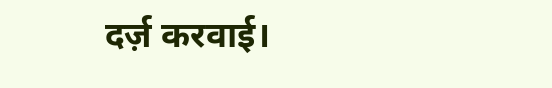दर्ज़ करवाई।